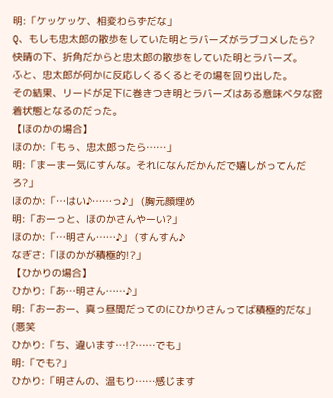明:「ケッケッケ、相変わらずだな」
Q、もしも忠太郎の散歩をしていた明とラバーズがラブコメしたら?
快晴の下、折角だからと忠太郎の散歩をしていた明とラバーズ。
ふと、忠太郎が何かに反応しくるくるとその場を回り出した。
その結果、リードが足下に巻きつき明とラバーズはある意味ベタな密着状態となるのだった。
【ほのかの場合】
ほのか:「もぅ、忠太郎ったら……」
明:「まーまー気にすんな。それになんだかんだで嬉しがってんだろ?」
ほのか:「…はい♪……っ♪」 (胸元顔埋め
明:「おーっと、ほのかさんやーい?」
ほのか:「…明さん……♪」 (すんすん♪
なぎさ:「ほのかが積極的!?」
【ひかりの場合】
ひかり:「あ…明さん……♪」
明:「おーおー、真っ昼間だってのにひかりさんってば積極的だな」 (悪笑
ひかり:「ち、違います…!?……でも」
明:「でも?」
ひかり:「明さんの、温もり……感じます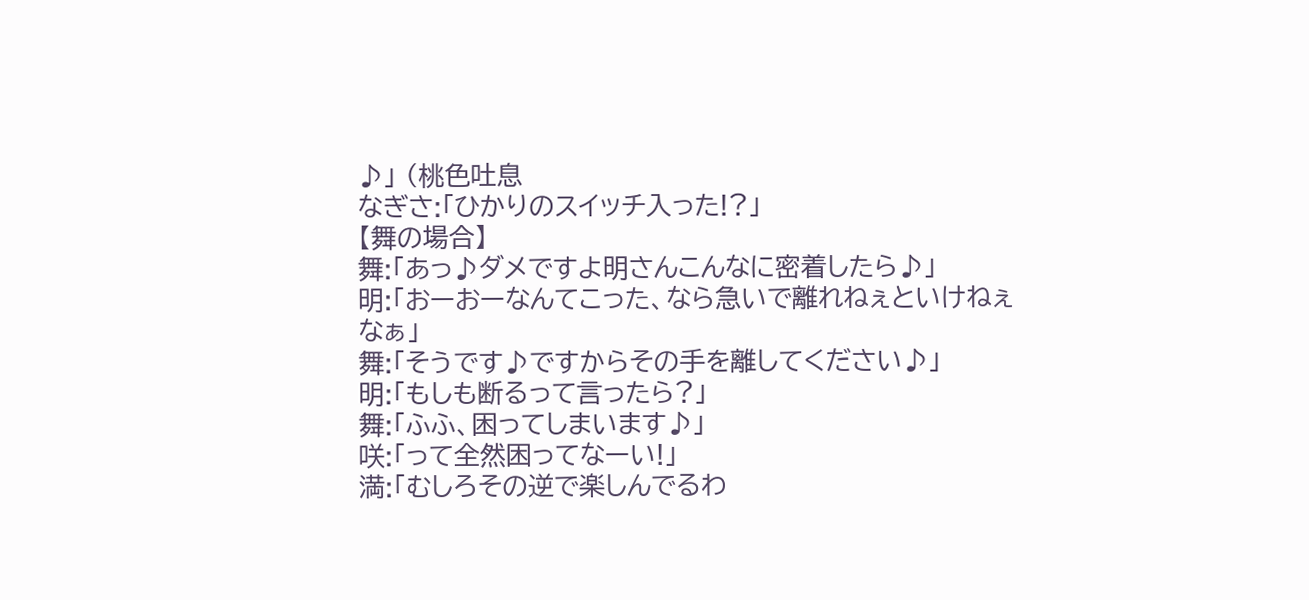♪」 (桃色吐息
なぎさ:「ひかりのスイッチ入った!?」
【舞の場合】
舞:「あっ♪ダメですよ明さんこんなに密着したら♪」
明:「おーおーなんてこった、なら急いで離れねぇといけねぇなぁ」
舞:「そうです♪ですからその手を離してください♪」
明:「もしも断るって言ったら?」
舞:「ふふ、困ってしまいます♪」
咲:「って全然困ってなーい!」
満:「むしろその逆で楽しんでるわ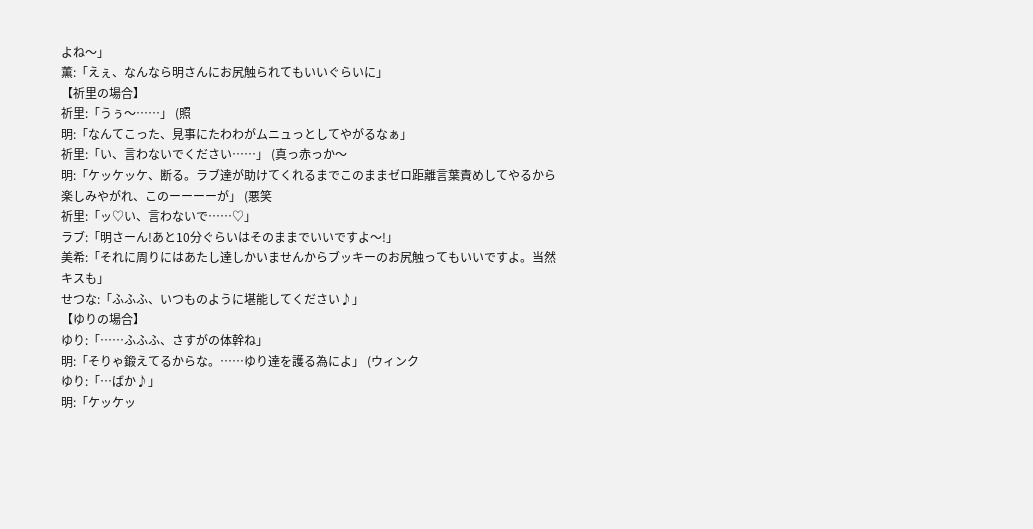よね〜」
薫:「えぇ、なんなら明さんにお尻触られてもいいぐらいに」
【祈里の場合】
祈里:「うぅ〜……」 (照
明:「なんてこった、見事にたわわがムニュっとしてやがるなぁ」
祈里:「い、言わないでください……」 (真っ赤っか〜
明:「ケッケッケ、断る。ラブ達が助けてくれるまでこのままゼロ距離言葉責めしてやるから楽しみやがれ、このーーーーが」 (悪笑
祈里:「ッ♡い、言わないで……♡」
ラブ:「明さーん!あと10分ぐらいはそのままでいいですよ〜!」
美希:「それに周りにはあたし達しかいませんからブッキーのお尻触ってもいいですよ。当然キスも」
せつな:「ふふふ、いつものように堪能してください♪」
【ゆりの場合】
ゆり:「……ふふふ、さすがの体幹ね」
明:「そりゃ鍛えてるからな。……ゆり達を護る為によ」 (ウィンク
ゆり:「…ばか♪」
明:「ケッケッ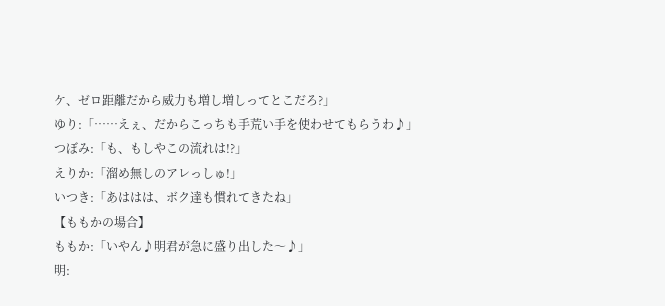ケ、ゼロ距離だから威力も増し増しってとこだろ?」
ゆり:「……えぇ、だからこっちも手荒い手を使わせてもらうわ♪」
つぼみ:「も、もしやこの流れは!?」
えりか:「溜め無しのアレっしゅ!」
いつき:「あははは、ボク達も慣れてきたね」
【ももかの場合】
ももか:「いやん♪明君が急に盛り出した〜♪」
明: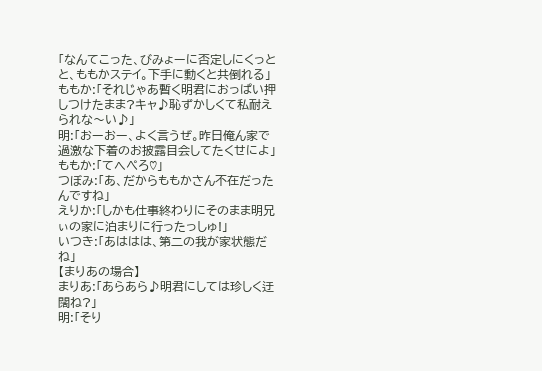「なんてこった、びみょーに否定しにくっとと、ももかステイ。下手に動くと共倒れる」
ももか:「それじゃあ暫く明君におっぱい押しつけたまま?キャ♪恥ずかしくて私耐えられな〜い♪」
明:「おーおー、よく言うぜ。昨日俺ん家で過激な下着のお披露目会してたくせによ」
ももか:「てへぺろ♡」
つぼみ:「あ、だからももかさん不在だったんですね」
えりか:「しかも仕事終わりにそのまま明兄ぃの家に泊まりに行ったっしゅ!」
いつき:「あははは、第二の我が家状態だね」
【まりあの場合】
まりあ:「あらあら♪明君にしては珍しく迂闊ね?」
明:「そり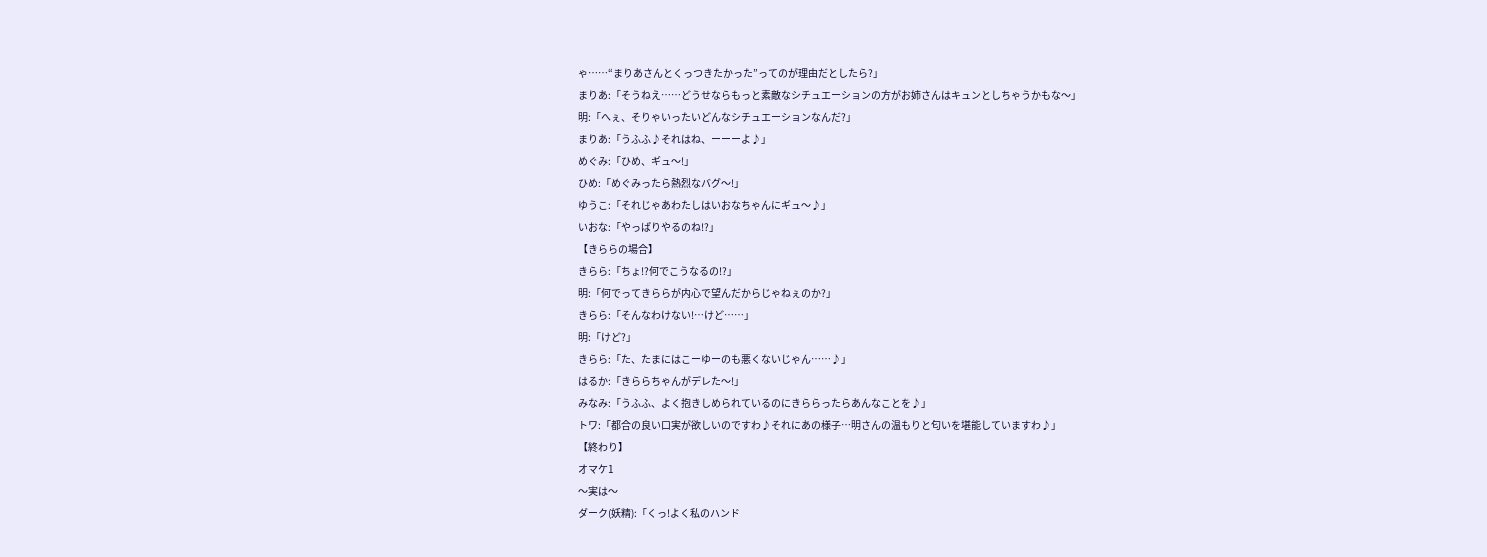ゃ……“まりあさんとくっつきたかった”ってのが理由だとしたら?」
まりあ:「そうねえ……どうせならもっと素敵なシチュエーションの方がお姉さんはキュンとしちゃうかもな〜」
明:「へぇ、そりゃいったいどんなシチュエーションなんだ?」
まりあ:「うふふ♪それはね、ーーーよ♪」
めぐみ:「ひめ、ギュ〜!」
ひめ:「めぐみったら熱烈なバグ〜!」
ゆうこ:「それじゃあわたしはいおなちゃんにギュ〜♪」
いおな:「やっぱりやるのね!?」
【きららの場合】
きらら:「ちょ!?何でこうなるの!?」
明:「何でってきららが内心で望んだからじゃねぇのか?」
きらら:「そんなわけない!…けど……」
明:「けど?」
きらら:「た、たまにはこーゆーのも悪くないじゃん……♪」
はるか:「きららちゃんがデレた〜!」
みなみ:「うふふ、よく抱きしめられているのにきららったらあんなことを♪」
トワ:「都合の良い口実が欲しいのですわ♪それにあの様子…明さんの温もりと匂いを堪能していますわ♪」
【終わり】
オマケ1
〜実は〜
ダーク(妖精):「くっ!よく私のハンド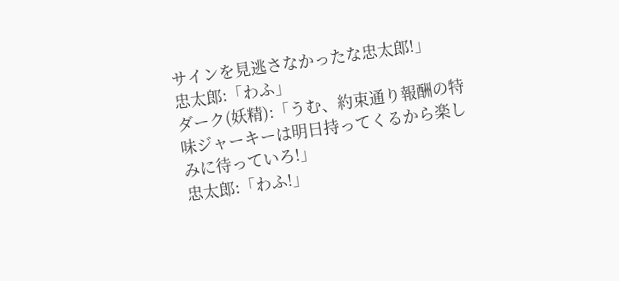サインを見逃さなかったな忠太郎!」
忠太郎:「わふ」
ダーク(妖精):「うむ、約束通り報酬の特味ジャーキーは明日持ってくるから楽しみに待っていろ!」
忠太郎:「わふ!」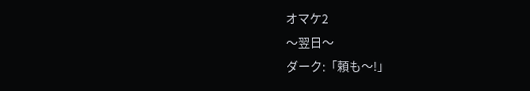オマケ2
〜翌日〜
ダーク:「頼も〜!」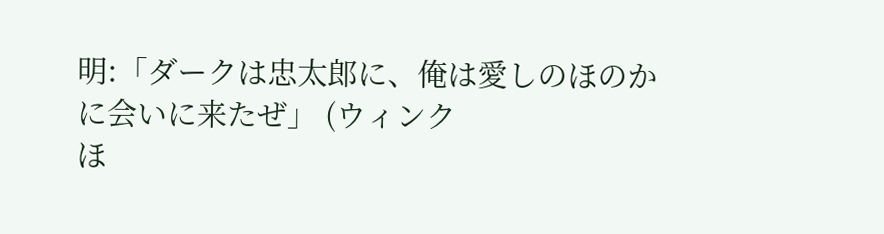明:「ダークは忠太郎に、俺は愛しのほのかに会いに来たぜ」 (ウィンク
ほ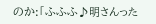のか:「ふふふ♪明さんった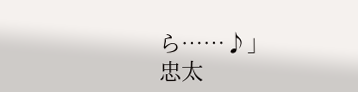ら……♪」
忠太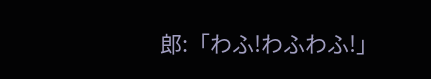郎:「わふ!わふわふ!」